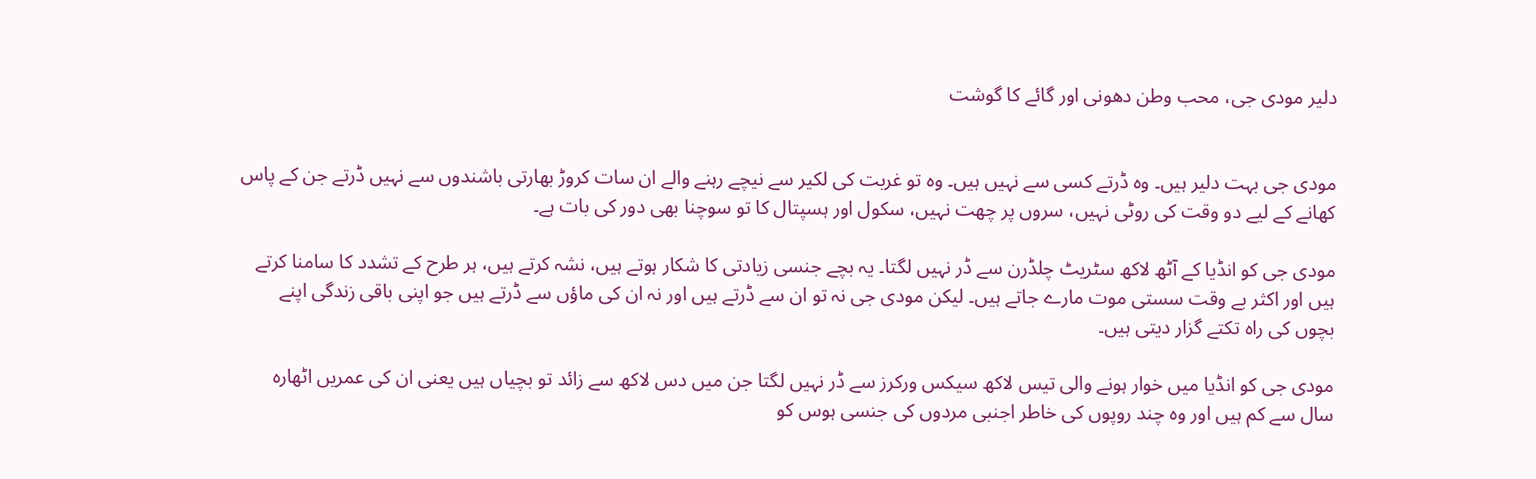دلیر مودی جی، محب وطن دھونی اور گائے کا گوشت


مودی جی بہت دلیر ہیں۔ وہ ڈرتے کسی سے نہیں ہیں۔ وہ تو غربت کی لکیر سے نیچے رہنے والے ان سات کروڑ بھارتی باشندوں سے نہیں ڈرتے جن کے پاس کھانے کے لیے دو وقت کی روٹی نہیں، سروں پر چھت نہیں، سکول اور ہسپتال کا تو سوچنا بھی دور کی بات ہے۔

مودی جی کو انڈیا کے آٹھ لاکھ سٹریٹ چلڈرن سے ڈر نہیں لگتا۔ یہ بچے جنسی زیادتی کا شکار ہوتے ہیں، نشہ کرتے ہیں، ہر طرح کے تشدد کا سامنا کرتے ہیں اور اکثر بے وقت سستی موت مارے جاتے ہیں۔ لیکن مودی جی نہ تو ان سے ڈرتے ہیں اور نہ ان کی ماؤں سے ڈرتے ہیں جو اپنی باقی زندگی اپنے بچوں کی راہ تکتے گزار دیتی ہیں۔

مودی جی کو انڈیا میں خوار ہونے والی تیس لاکھ سیکس ورکرز سے ڈر نہیں لگتا جن میں دس لاکھ سے زائد تو بچیاں ہیں یعنی ان کی عمریں اٹھارہ سال سے کم ہیں اور وہ چند روپوں کی خاطر اجنبی مردوں کی جنسی ہوس کو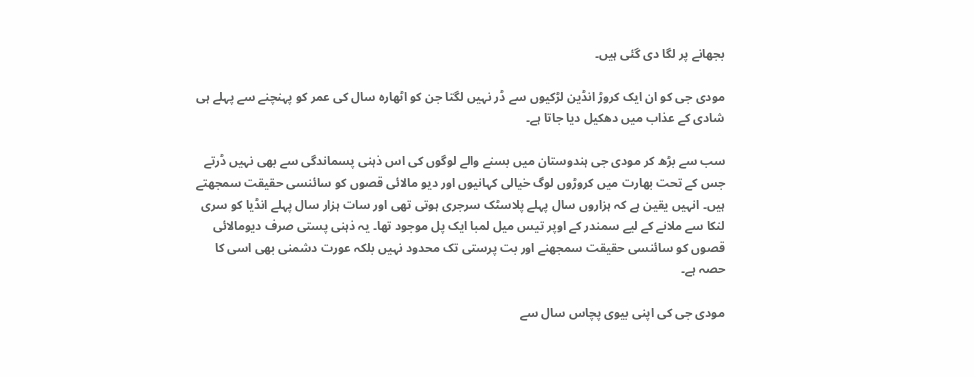بجھانے پر لگا دی گئی ہیں۔

مودی جی کو ان ایک کروڑ انڈین لڑکیوں سے ڈر نہیں لگتا جن کو اٹھارہ سال کی عمر کو پہنچنے سے پہلے ہی شادی کے عذاب میں دھکیل دیا جاتا ہے۔

سب سے بڑھ کر مودی جی ہندوستان میں بسنے والے لوگوں کی اس ذہنی پسماندگی سے بھی نہیں ڈرتے جس کے تحت بھارت میں کروڑوں لوگ خیالی کہانیوں اور دیو مالائی قصوں کو سائنسی حقیقت سمجھتے ہیں۔ انہیں یقین ہے کہ ہزاروں سال پہلے پلاسٹک سرجری ہوتی تھی اور سات ہزار سال پہلے انڈیا کو سری لنکا سے ملانے کے لیے سمندر کے اوپر تیس میل لمبا ایک پل موجود تھا۔ یہ ذہنی پستی صرف دیومالائی قصوں کو سائنسی حقیقت سمجھنے اور بت پرستی تک محدود نہیں بلکہ عورت دشمنی بھی اسی کا حصہ ہے۔

مودی جی کی اپنی بیوی پچاس سال سے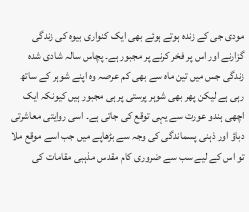مودی جی کے زندہ ہوتے ہوئے بھی ایک کنواری بیوہ کی زندگی گزارنے اور اس پر فخر کرنے پر مجبور ہے۔ پچاس سالہ شادی شدہ زندگی جس میں تین ماہ سے بھی کم عرصہ وہ اپنے شوہر کے ساتھ رہی ہے لیکن پھر بھی شوہر پرستی پر ہی مجبور ہیں کیونکہ ایک اچھی ہندو عورت سے یہی توقع کی جاتی ہے۔ اسی روایتی معاشرتی دباؤ اور ذہنی پسماندگی کی وجہ سے بڑھاپے میں جب اسے موقع ملا تو اس کے لیے سب سے ضروری کام مقدس مذہبی مقامات کی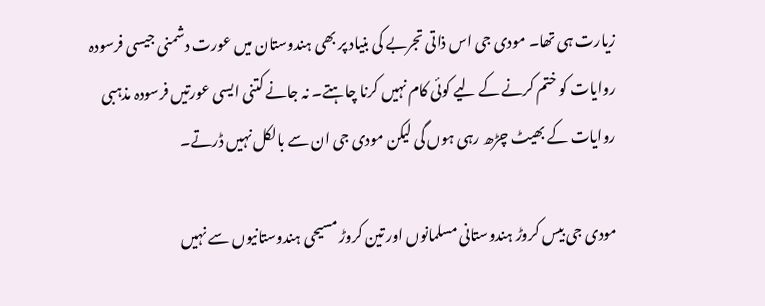زیارت ہی تھا۔ مودی جی اس ذاتی تجربے کی بنیاد پر بھی ہندوستان میں عورت دشمنی جیسی فرسودہ روایات کو ختم کرنے کے لیے کوئی کام نہیں کرنا چاہتے۔ نہ جانے کتنی ایسی عورتیں فرسودہ مذہبی روایات کے بھیٹ چڑھ رہی ہوں گی لیکن مودی جی ان سے بالکل نہیں ڈرتے۔

مودی جی بیس کروڑ ہندوستانی مسلمانوں اور تین کروڑ مسیحی ہندوستانیوں سے نہیں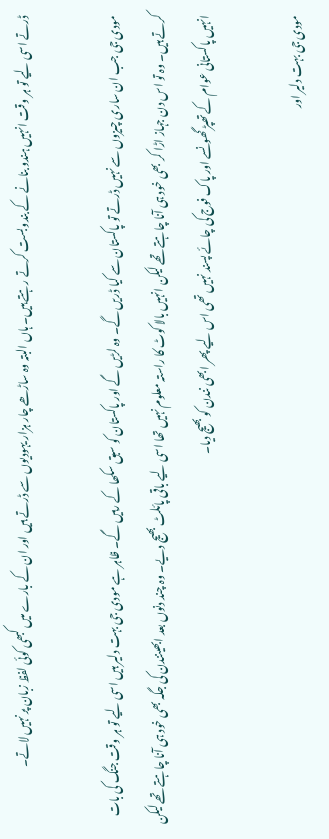ڈرتے اسی لیے تو ہر وقت انہیں ہندو بنانے کے بندوبست کرتے رہتے ہیں۔ ہاں البتہ وہ ساڑھے چار ہزار یہودیوں سے ڈرتے ہیں اور ان کے بارے میں کبھی کوئی لفظ زبان پر نہیں لاتے۔

مودی جی جب ان ساری چیزوں سے نہیں ڈرتے تو پاکستان سے کیا ڈریں گے۔ وہ لڑیں گے اور پاکستان کو سبق سکھا کے رہیں گے۔ ظاہر ہے مودی جی بہت دلیر ہیں اسی لیے تو ہر وقت جنگ کی بات کرتے ہیں۔ وہ تو اس دن جہاز اڑا کر بھی خود ہی آنا چاہتے تھے لیکن انہیں بالا کوٹ کا راستہ معلوم نہیں تھا اسی لیے باقی پائلٹ بھیج دیے۔ وہ چند دنوں بعد ابھینندن کی جگہ بھی خود ہی آنا چاہتے تھے لیکن انہیں پاکستانی عوام کے تھپڑ گھونسے اور پاک فوج کی چائے پسند نہیں تھی اس لیے پھر ابھی نندن کو بھیج دیا۔

مودی جی بہت دلیر اور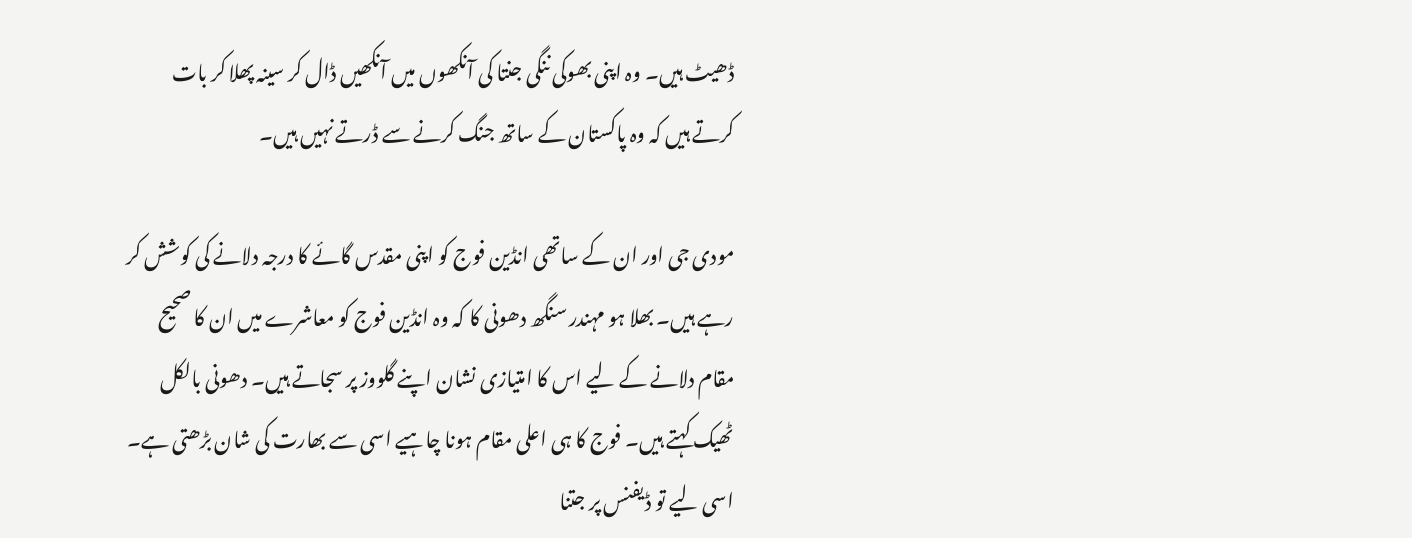ڈھیٹ ہیں۔ وہ اپنی بھوکی ننگی جنتا کی آنکھوں میں آنکھیں ڈال کر سینہ پھلا کر بات کرتے ہیں کہ وہ پاکستان کے ساتھ جنگ کرنے سے ڈرتے نہیں ہیں۔

مودی جی اور ان کے ساتھی انڈین فوج کو اپنی مقدس گائے کا درجہ دلانے کی کوشش کر رہے ہیں۔ بھلا ہو مہندر سنگھ دھونی کا کہ وہ انڈین فوج کو معاشرے میں ان کا صحیح مقام دلانے کے لیے اس کا امتیازی نشان اپنے گلووز پر سجاتے ہیں۔ دھونی بالکل ٹھیک کہتے ہیں۔ فوج کا ہی اعلی مقام ہونا چاہیے اسی سے بھارت کی شان بڑھتی ہے۔ اسی لیے تو ڈیفنس پر جتنا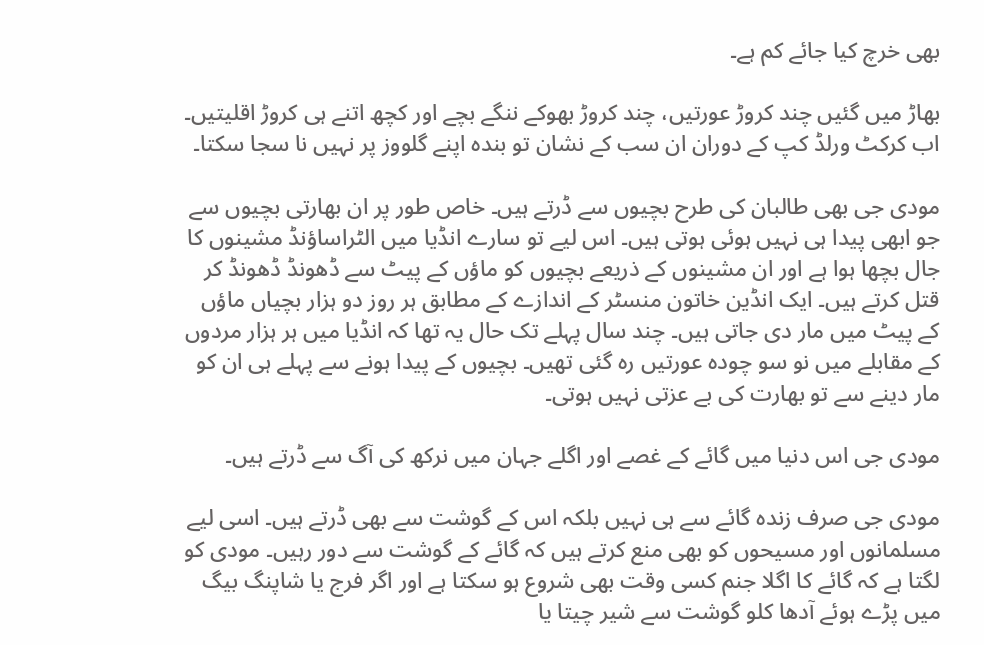بھی خرچ کیا جائے کم ہے۔

بھاڑ میں گئیں چند کروڑ عورتیں، چند کروڑ بھوکے ننگے بچے اور کچھ اتنے ہی کروڑ اقلیتیں۔ اب کرکٹ ورلڈ کپ کے دوران ان سب کے نشان تو بندہ اپنے گلووز پر نہیں نا سجا سکتا۔

مودی جی بھی طالبان کی طرح بچیوں سے ڈرتے ہیں۔ خاص طور پر ان بھارتی بچیوں سے جو ابھی پیدا ہی نہیں ہوئی ہوتی ہیں۔ اس لیے تو سارے انڈیا میں الٹراساؤنڈ مشینوں کا جال بچھا ہوا ہے اور ان مشینوں کے ذریعے بچیوں کو ماؤں کے پیٹ سے ڈھونڈ ڈھونڈ کر قتل کرتے ہیں۔ ایک انڈین خاتون منسٹر کے اندازے کے مطابق ہر روز دو ہزار بچیاں ماؤں کے پیٹ میں مار دی جاتی ہیں۔ چند سال پہلے تک حال یہ تھا کہ انڈیا میں ہر ہزار مردوں کے مقابلے میں نو سو چودہ عورتیں رہ گئی تھیں۔ بچیوں کے پیدا ہونے سے پہلے ہی ان کو مار دینے سے تو بھارت کی بے عزتی نہیں ہوتی۔

مودی جی اس دنیا میں گائے کے غصے اور اگلے جہان میں نرکھ کی آگ سے ڈرتے ہیں۔

مودی جی صرف زندہ گائے سے ہی نہیں بلکہ اس کے گوشت سے بھی ڈرتے ہیں۔ اسی لیے مسلمانوں اور مسیحوں کو بھی منع کرتے ہیں کہ گائے کے گوشت سے دور رہیں۔ مودی کو لگتا ہے کہ گائے کا اگلا جنم کسی وقت بھی شروع ہو سکتا ہے اور اگر فرج یا شاپنگ بیگ میں پڑے ہوئے آدھا کلو گوشت سے شیر چیتا یا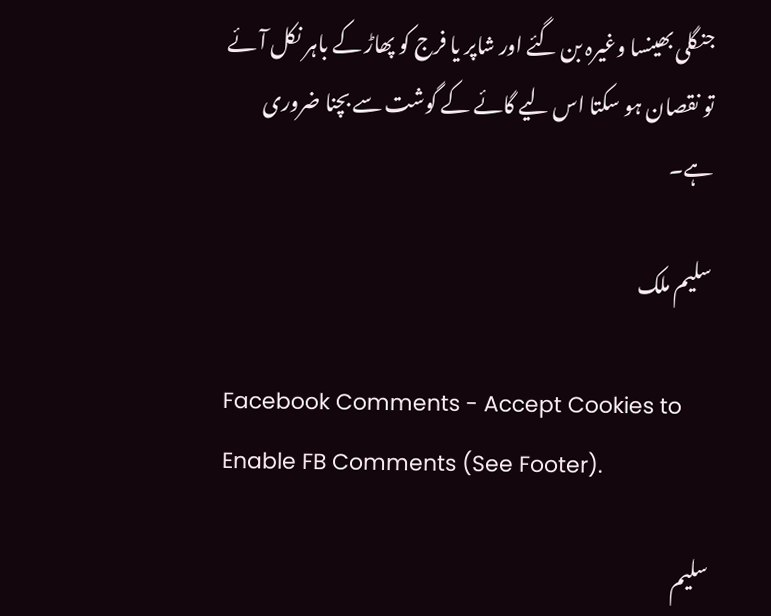جنگلی بھینسا وغیرہ بن گئے اور شاپر یا فرج کو پھاڑ کے باہر نکل آئے تو نقصان ہو سکتا اس لیے گائے کے گوشت سے بچنا ضروری ہے۔

سلیم ملک

Facebook Comments - Accept Cookies to Enable FB Comments (See Footer).

سلیم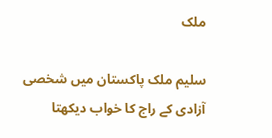ملک

سلیم ملک پاکستان میں شخصی آزادی کے راج کا خواب دیکھتا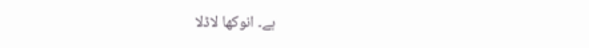ہے۔ انوکھا لاڈلا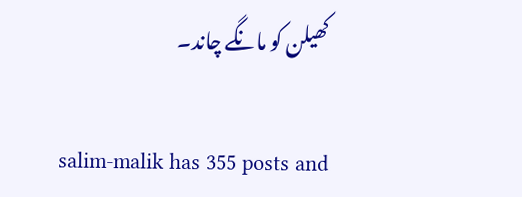کھیلن کو مانگے چاند۔

salim-malik has 355 posts and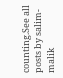counting.See all posts by salim-malik